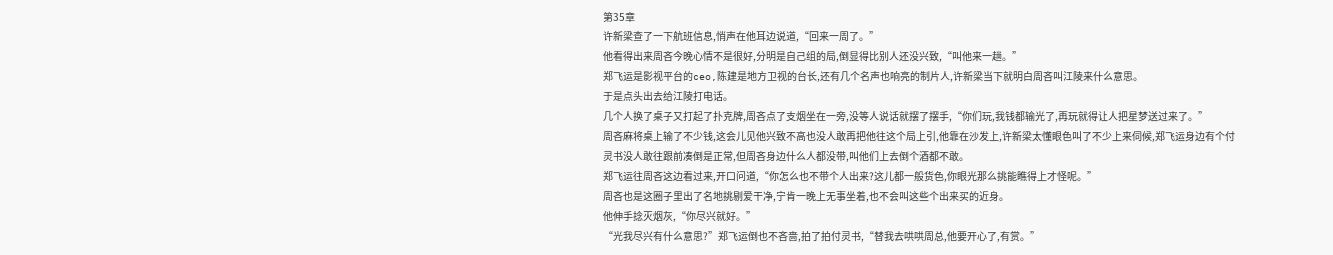第35章
许新梁查了一下航班信息,悄声在他耳边说道,“回来一周了。”
他看得出来周吝今晚心情不是很好,分明是自己组的局,倒显得比别人还没兴致,“叫他来一趟。”
郑飞运是影视平台的ceo,陈建是地方卫视的台长,还有几个名声也响亮的制片人,许新梁当下就明白周吝叫江陵来什么意思。
于是点头出去给江陵打电话。
几个人换了桌子又打起了扑克牌,周吝点了支烟坐在一旁,没等人说话就摆了摆手,“你们玩,我钱都输光了,再玩就得让人把星梦送过来了。”
周吝麻将桌上输了不少钱,这会儿见他兴致不高也没人敢再把他往这个局上引,他靠在沙发上,许新梁太懂眼色叫了不少上来伺候,郑飞运身边有个付灵书没人敢往跟前凑倒是正常,但周吝身边什么人都没带,叫他们上去倒个酒都不敢。
郑飞运往周吝这边看过来,开口问道,“你怎么也不带个人出来?这儿都一般货色,你眼光那么挑能瞧得上才怪呢。”
周吝也是这圈子里出了名地挑剔爱干净,宁肯一晚上无事坐着,也不会叫这些个出来买的近身。
他伸手捻灭烟灰,“你尽兴就好。”
“光我尽兴有什么意思?”郑飞运倒也不吝啬,拍了拍付灵书,“替我去哄哄周总,他要开心了,有赏。”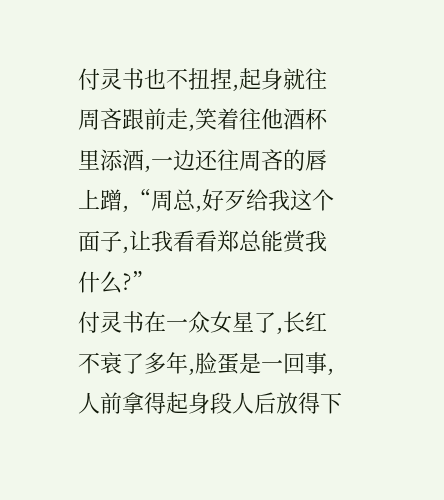付灵书也不扭捏,起身就往周吝跟前走,笑着往他酒杯里添酒,一边还往周吝的唇上蹭,“周总,好歹给我这个面子,让我看看郑总能赏我什么?”
付灵书在一众女星了,长红不衰了多年,脸蛋是一回事,人前拿得起身段人后放得下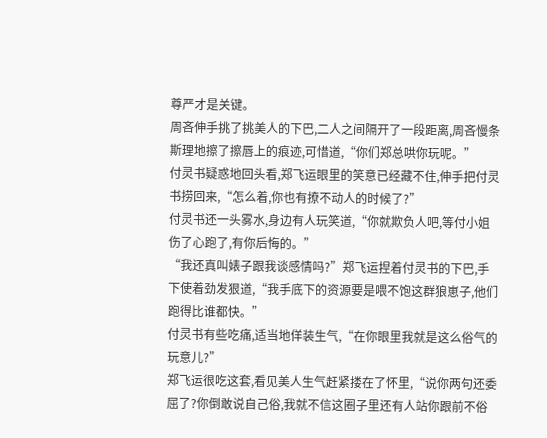尊严才是关键。
周吝伸手挑了挑美人的下巴,二人之间隔开了一段距离,周吝慢条斯理地擦了擦唇上的痕迹,可惜道,“你们郑总哄你玩呢。”
付灵书疑惑地回头看,郑飞运眼里的笑意已经藏不住,伸手把付灵书捞回来,“怎么着,你也有撩不动人的时候了?”
付灵书还一头雾水,身边有人玩笑道,“你就欺负人吧,等付小姐伤了心跑了,有你后悔的。”
“我还真叫婊子跟我谈感情吗?”郑飞运捏着付灵书的下巴,手下使着劲发狠道,“我手底下的资源要是喂不饱这群狼崽子,他们跑得比谁都快。”
付灵书有些吃痛,适当地佯装生气,“在你眼里我就是这么俗气的玩意儿?”
郑飞运很吃这套,看见美人生气赶紧搂在了怀里,“说你两句还委屈了?你倒敢说自己俗,我就不信这圈子里还有人站你跟前不俗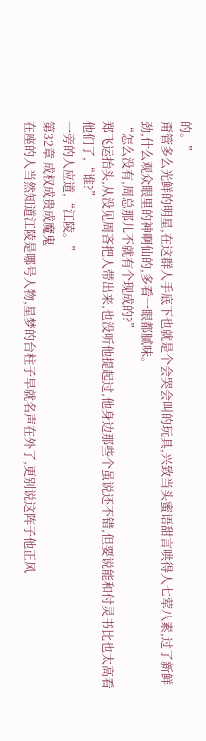的。”
甭管多么光鲜的明星,在这群人手底下也就是个会哭会叫的玩具,兴致当头蜜语甜言哄得人七荤八素,过了新鲜劲,什么观众眼里的神啊仙的,多看一眼都腻味。
“怎么没有,周总那儿不就有个现成的?”
郑飞运抬头,从没见周吝把人带出来,也没听他提起过,他身边那些个虽说还不错,但要说能和付灵书比也太高看他们了,“谁?”
一旁的人应道,“江陵。”
第32章 成权成贵成魔鬼
在座的人当然知道江陵是哪号人物,星梦的台柱子早就名声在外了,更别说这阵子他正风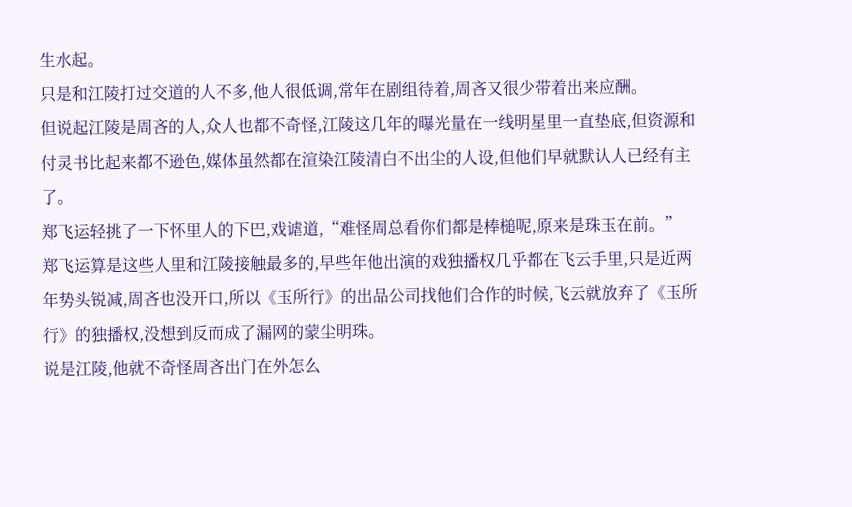生水起。
只是和江陵打过交道的人不多,他人很低调,常年在剧组待着,周吝又很少带着出来应酬。
但说起江陵是周吝的人,众人也都不奇怪,江陵这几年的曝光量在一线明星里一直垫底,但资源和付灵书比起来都不逊色,媒体虽然都在渲染江陵清白不出尘的人设,但他们早就默认人已经有主了。
郑飞运轻挑了一下怀里人的下巴,戏谑道,“难怪周总看你们都是棒槌呢,原来是珠玉在前。”
郑飞运算是这些人里和江陵接触最多的,早些年他出演的戏独播权几乎都在飞云手里,只是近两年势头锐减,周吝也没开口,所以《玉所行》的出品公司找他们合作的时候,飞云就放弃了《玉所行》的独播权,没想到反而成了漏网的蒙尘明珠。
说是江陵,他就不奇怪周吝出门在外怎么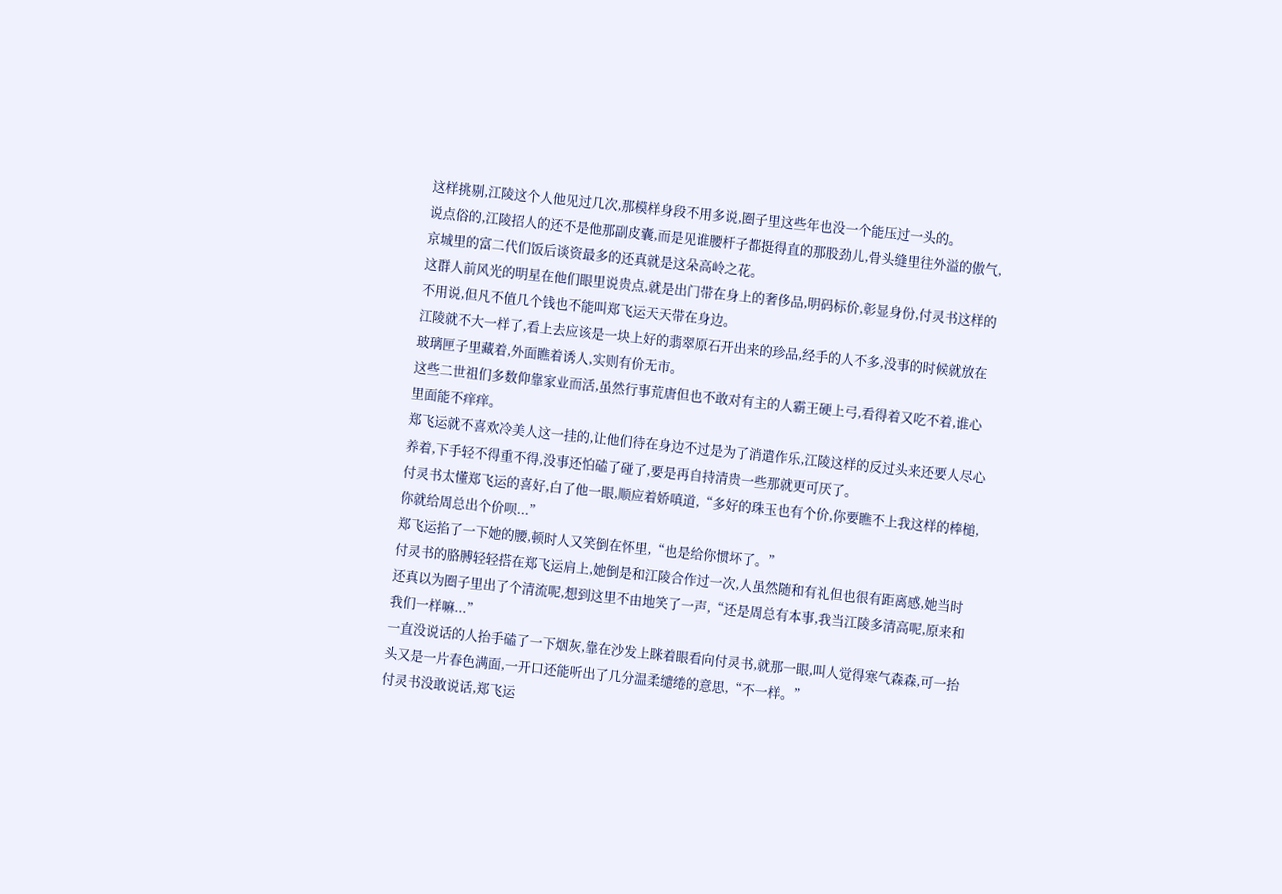这样挑剔,江陵这个人他见过几次,那模样身段不用多说,圈子里这些年也没一个能压过一头的。
说点俗的,江陵招人的还不是他那副皮囊,而是见谁腰杆子都挺得直的那股劲儿,骨头缝里往外溢的傲气,京城里的富二代们饭后谈资最多的还真就是这朵高岭之花。
这群人前风光的明星在他们眼里说贵点,就是出门带在身上的奢侈品,明码标价,彰显身份,付灵书这样的不用说,但凡不值几个钱也不能叫郑飞运天天带在身边。
江陵就不大一样了,看上去应该是一块上好的翡翠原石开出来的珍品,经手的人不多,没事的时候就放在玻璃匣子里藏着,外面瞧着诱人,实则有价无市。
这些二世祖们多数仰靠家业而活,虽然行事荒唐但也不敢对有主的人霸王硬上弓,看得着又吃不着,谁心里面能不痒痒。
郑飞运就不喜欢冷美人这一挂的,让他们待在身边不过是为了消遣作乐,江陵这样的反过头来还要人尽心养着,下手轻不得重不得,没事还怕磕了碰了,要是再自持清贵一些那就更可厌了。
付灵书太懂郑飞运的喜好,白了他一眼,顺应着娇嗔道,“多好的珠玉也有个价,你要瞧不上我这样的棒槌,你就给周总出个价呗...”
郑飞运掐了一下她的腰,顿时人又笑倒在怀里,“也是给你惯坏了。”
付灵书的胳膊轻轻搭在郑飞运肩上,她倒是和江陵合作过一次,人虽然随和有礼但也很有距离感,她当时还真以为圈子里出了个清流呢,想到这里不由地笑了一声,“还是周总有本事,我当江陵多清高呢,原来和我们一样嘛...”
一直没说话的人抬手磕了一下烟灰,靠在沙发上眯着眼看向付灵书,就那一眼,叫人觉得寒气森森,可一抬头又是一片春色满面,一开口还能听出了几分温柔缱绻的意思,“不一样。”
付灵书没敢说话,郑飞运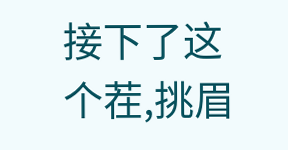接下了这个茬,挑眉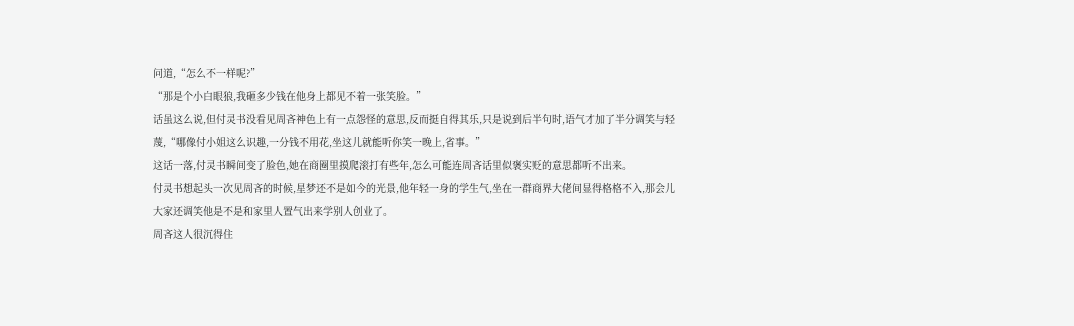问道,“怎么不一样呢?”
“那是个小白眼狼,我砸多少钱在他身上都见不着一张笑脸。”
话虽这么说,但付灵书没看见周吝神色上有一点怨怪的意思,反而挺自得其乐,只是说到后半句时,语气才加了半分调笑与轻蔑,“哪像付小姐这么识趣,一分钱不用花,坐这儿就能听你笑一晚上,省事。”
这话一落,付灵书瞬间变了脸色,她在商圈里摸爬滚打有些年,怎么可能连周吝话里似褒实贬的意思都听不出来。
付灵书想起头一次见周吝的时候,星梦还不是如今的光景,他年轻一身的学生气,坐在一群商界大佬间显得格格不入,那会儿大家还调笑他是不是和家里人置气出来学别人创业了。
周吝这人很沉得住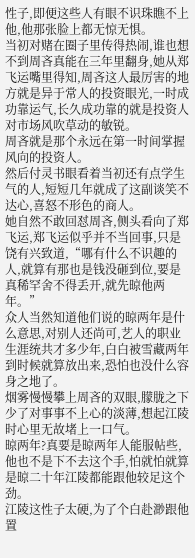性子,即便这些人有眼不识珠瞧不上他,他那张脸上都无惊无惧。
当初对赌在圈子里传得热闹,谁也想不到周吝真能在三年里翻身,她从郑飞运嘴里得知,周吝这人最厉害的地方就是异于常人的投资眼光,一时成功靠运气,长久成功靠的就是投资人对市场风吹草动的敏锐。
周吝就是那个永远在第一时间掌握风向的投资人。
然后付灵书眼看着当初还有点学生气的人,短短几年就成了这副谈笑不达心,喜怒不形色的商人。
她自然不敢回怼周吝,侧头看向了郑飞运,郑飞运似乎并不当回事,只是饶有兴致道,“哪有什么不识趣的人,就算有那也是钱没砸到位,要是真稀罕舍不得丢开,就先晾他两年。”
众人当然知道他们说的晾两年是什么意思,对别人还尚可,艺人的职业生涯统共才多少年,白白被雪藏两年到时候就算放出来,恐怕也没什么容身之地了。
烟雾慢慢攀上周吝的双眼,朦胧之下少了对事事不上心的淡薄,想起江陵时心里无故堵上一口气。
晾两年?真要是晾两年人能服帖些,他也不是下不去这个手,怕就怕就算是晾二十年江陵都能跟他较足这个劲。
江陵这性子太硬,为了个白赴渺跟他置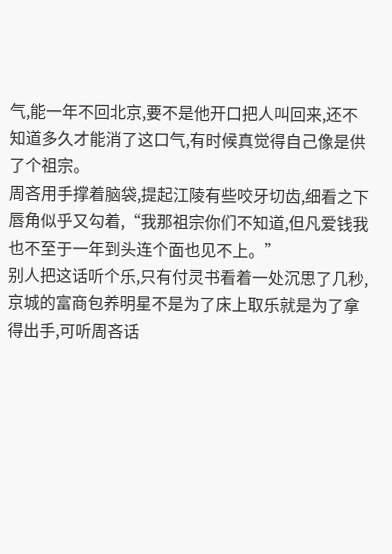气,能一年不回北京,要不是他开口把人叫回来,还不知道多久才能消了这口气,有时候真觉得自己像是供了个祖宗。
周吝用手撑着脑袋,提起江陵有些咬牙切齿,细看之下唇角似乎又勾着,“我那祖宗你们不知道,但凡爱钱我也不至于一年到头连个面也见不上。”
别人把这话听个乐,只有付灵书看着一处沉思了几秒,京城的富商包养明星不是为了床上取乐就是为了拿得出手,可听周吝话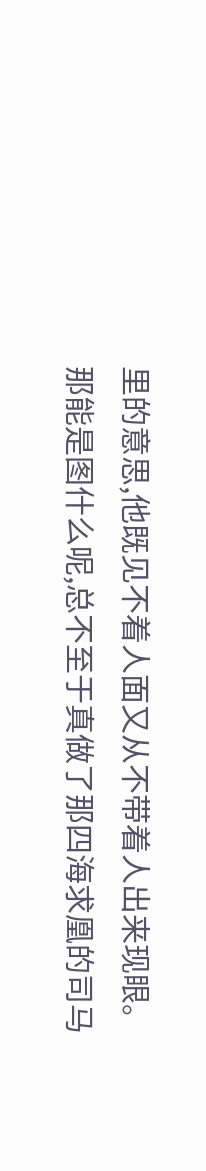里的意思,他既见不着人面又从不带着人出来现眼。
那能是图什么呢,总不至于真做了那四海求凰的司马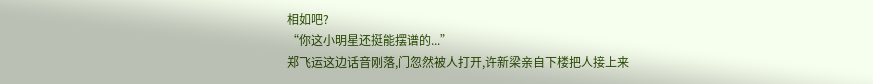相如吧?
“你这小明星还挺能摆谱的...”
郑飞运这边话音刚落,门忽然被人打开,许新梁亲自下楼把人接上来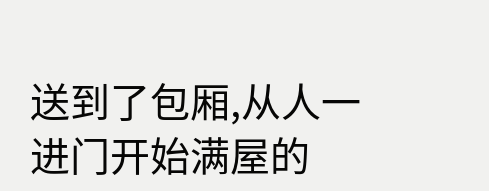送到了包厢,从人一进门开始满屋的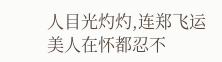人目光灼灼,连郑飞运美人在怀都忍不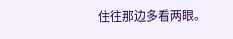住往那边多看两眼。